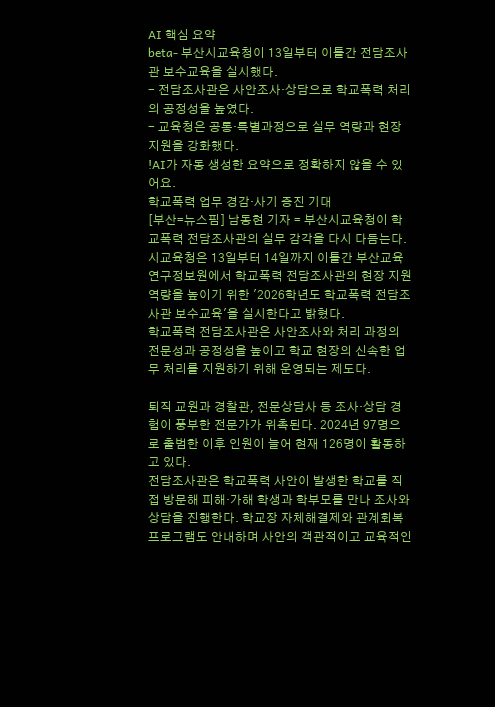AI 핵심 요약
beta- 부산시교육청이 13일부터 이틀간 전담조사관 보수교육을 실시했다.
- 전담조사관은 사안조사·상담으로 학교폭력 처리의 공정성을 높였다.
- 교육청은 공통·특별과정으로 실무 역량과 현장 지원을 강화했다.
!AI가 자동 생성한 요약으로 정확하지 않을 수 있어요.
학교폭력 업무 경감·사기 증진 기대
[부산=뉴스핌] 남동현 기자 = 부산시교육청이 학교폭력 전담조사관의 실무 감각을 다시 다듬는다.
시교육청은 13일부터 14일까지 이틀간 부산교육연구정보원에서 학교폭력 전담조사관의 현장 지원 역량을 높이기 위한 '2026학년도 학교폭력 전담조사관 보수교육'을 실시한다고 밝혔다.
학교폭력 전담조사관은 사안조사와 처리 과정의 전문성과 공정성을 높이고 학교 현장의 신속한 업무 처리를 지원하기 위해 운영되는 제도다.

퇴직 교원과 경찰관, 전문상담사 등 조사·상담 경험이 풍부한 전문가가 위촉된다. 2024년 97명으로 출범한 이후 인원이 늘어 현재 126명이 활동하고 있다.
전담조사관은 학교폭력 사안이 발생한 학교를 직접 방문해 피해·가해 학생과 학부모를 만나 조사와 상담을 진행한다. 학교장 자체해결제와 관계회복 프로그램도 안내하며 사안의 객관적이고 교육적인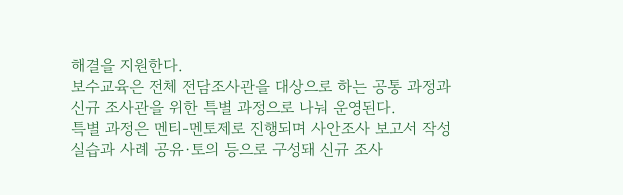해결을 지원한다.
보수교육은 전체 전담조사관을 대상으로 하는 공통 과정과 신규 조사관을 위한 특별 과정으로 나눠 운영된다.
특별 과정은 멘티-멘토제로 진행되며 사안조사 보고서 작성 실습과 사례 공유·토의 등으로 구성돼 신규 조사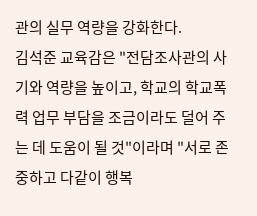관의 실무 역량을 강화한다.
김석준 교육감은 "전담조사관의 사기와 역량을 높이고, 학교의 학교폭력 업무 부담을 조금이라도 덜어 주는 데 도움이 될 것"이라며 "서로 존중하고 다같이 행복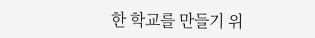한 학교를 만들기 위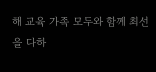해 교육 가족 모두와 함께 최선을 다하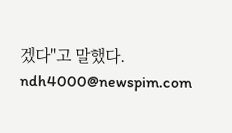겠다"고 말했다.
ndh4000@newspim.com